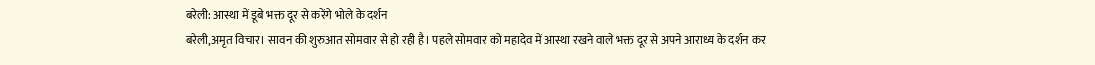बरेली: आस्था में डूबे भक्त दूर से करेंगे भोले के दर्शन
बरेली,अमृत विचार। सावन की शुरुआत सोमवार से हो रही है। पहले सोमवार को महादेव में आस्था रखने वाले भक्त दूर से अपने आराध्य के दर्शन कर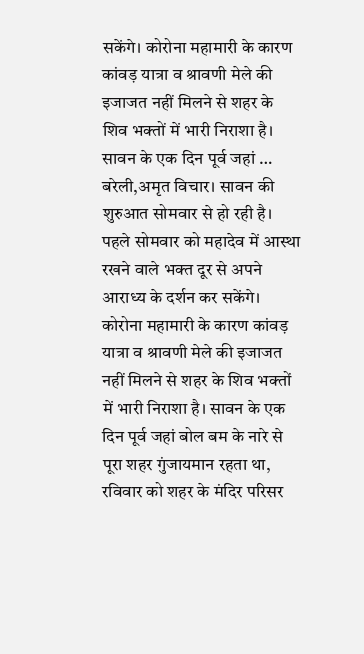सकेंगे। कोरोना महामारी के कारण कांवड़ यात्रा व श्रावणी मेले की इजाजत नहीं मिलने से शहर के शिव भक्तों में भारी निराशा है। सावन के एक दिन पूर्व जहां …
बरेली,अमृत विचार। सावन की शुरुआत सोमवार से हो रही है। पहले सोमवार को महादेव में आस्था रखने वाले भक्त दूर से अपने आराध्य के दर्शन कर सकेंगे। कोरोना महामारी के कारण कांवड़ यात्रा व श्रावणी मेले की इजाजत नहीं मिलने से शहर के शिव भक्तों में भारी निराशा है। सावन के एक दिन पूर्व जहां बोल बम के नारे से पूरा शहर गुंजायमान रहता था, रविवार को शहर के मंदिर परिसर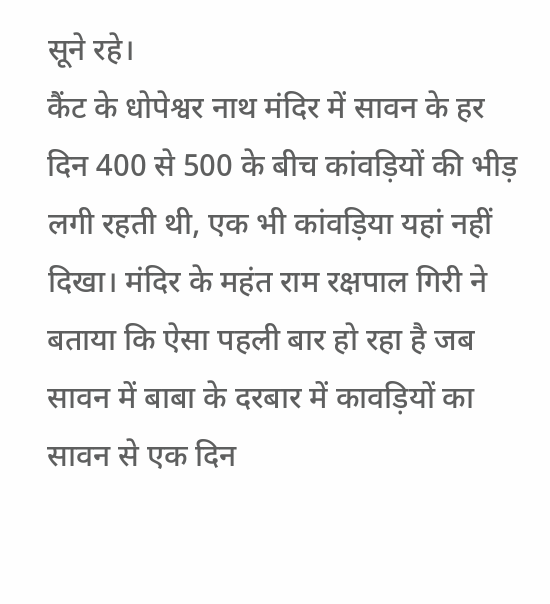सूने रहे।
कैंट के धोपेश्वर नाथ मंदिर में सावन के हर दिन 400 से 500 के बीच कांवड़ियों की भीड़ लगी रहती थी, एक भी कांवड़िया यहां नहीं दिखा। मंदिर के महंत राम रक्षपाल गिरी ने बताया कि ऐसा पहली बार हो रहा है जब सावन में बाबा के दरबार में कावड़ियों का सावन से एक दिन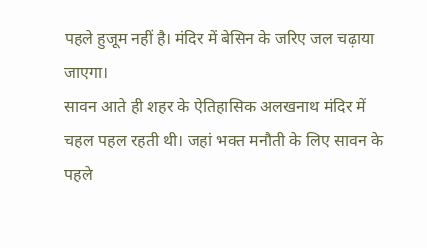पहले हुजूम नहीं है। मंदिर में बेसिन के जरिए जल चढ़ाया जाएगा।
सावन आते ही शहर के ऐतिहासिक अलखनाथ मंदिर में चहल पहल रहती थी। जहां भक्त मनौती के लिए सावन के पहले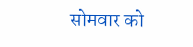सोमवार को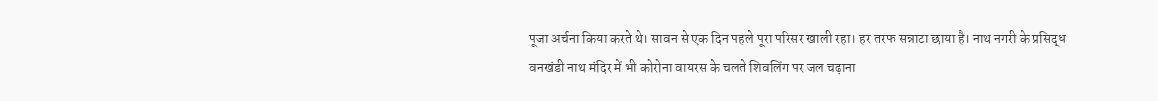पूजा अर्चना किया करते थे। सावन से एक दिन पहले पूरा परिसर खाली रहा। हर तरफ सन्नाटा छाया है। नाथ नगरी के प्रसिद्ध वनखंडी नाथ मंदिर में भी कोरोना वायरस के चलते शिवलिंग पर जल चढ़ाना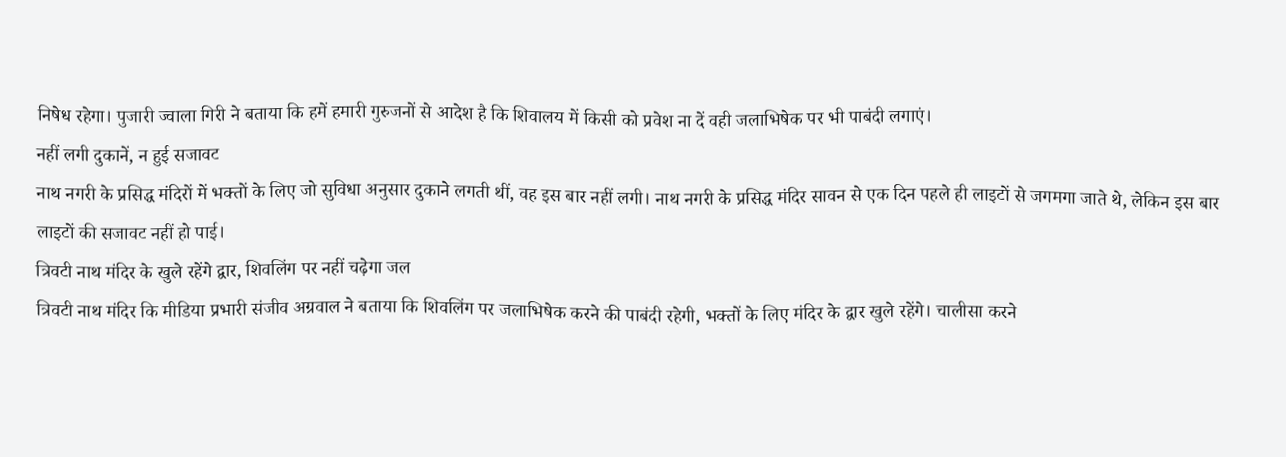निषेध रहेगा। पुजारी ज्वाला गिरी ने बताया कि हमें हमारी गुरुजनों से आदेश है कि शिवालय में किसी को प्रवेश ना दें वही जलाभिषेक पर भी पाबंदी लगाएं।
नहीं लगी दुकानें, न हुई सजावट
नाथ नगरी के प्रसिद्ध मंदिरों में भक्तों के लिए जो सुविधा अनुसार दुकाने लगती थीं, वह इस बार नहीं लगी। नाथ नगरी के प्रसिद्ध मंदिर सावन से एक दिन पहले ही लाइटों से जगमगा जाते थे, लेकिन इस बार लाइटों की सजावट नहीं हो पाई।
त्रिवटी नाथ मंदिर के खुले रहेंगे द्वार, शिवलिंग पर नहीं चढ़ेगा जल
त्रिवटी नाथ मंदिर कि मीडिया प्रभारी संजीव अग्रवाल ने बताया कि शिवलिंग पर जलाभिषेक करने की पाबंदी रहेगी, भक्तों के लिए मंदिर के द्वार खुले रहेंगे। चालीसा करने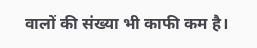वालों की संख्या भी काफी कम है।